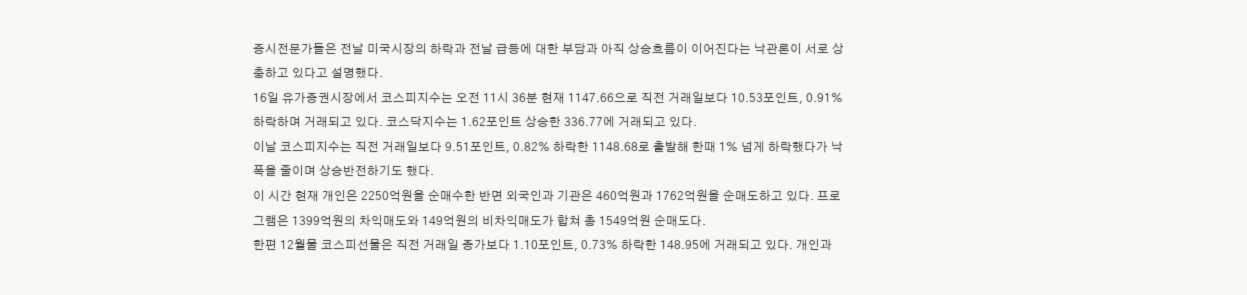증시전문가들은 전날 미국시장의 하락과 전날 급등에 대한 부담과 아직 상승흐름이 이어진다는 낙관론이 서로 상충하고 있다고 설명했다.
16일 유가증권시장에서 코스피지수는 오전 11시 36분 현재 1147.66으로 직전 거래일보다 10.53포인트, 0.91% 하락하며 거래되고 있다. 코스닥지수는 1.62포인트 상승한 336.77에 거래되고 있다.
이날 코스피지수는 직전 거래일보다 9.51포인트, 0.82% 하락한 1148.68로 출발해 한때 1% 넘게 하락했다가 낙폭을 줄이며 상승반전하기도 했다.
이 시간 현재 개인은 2250억원을 순매수한 반면 외국인과 기관은 460억원과 1762억원을 순매도하고 있다. 프로그램은 1399억원의 차익매도와 149억원의 비차익매도가 합쳐 총 1549억원 순매도다.
한편 12월물 코스피선물은 직전 거래일 종가보다 1.10포인트, 0.73% 하락한 148.95에 거래되고 있다. 개인과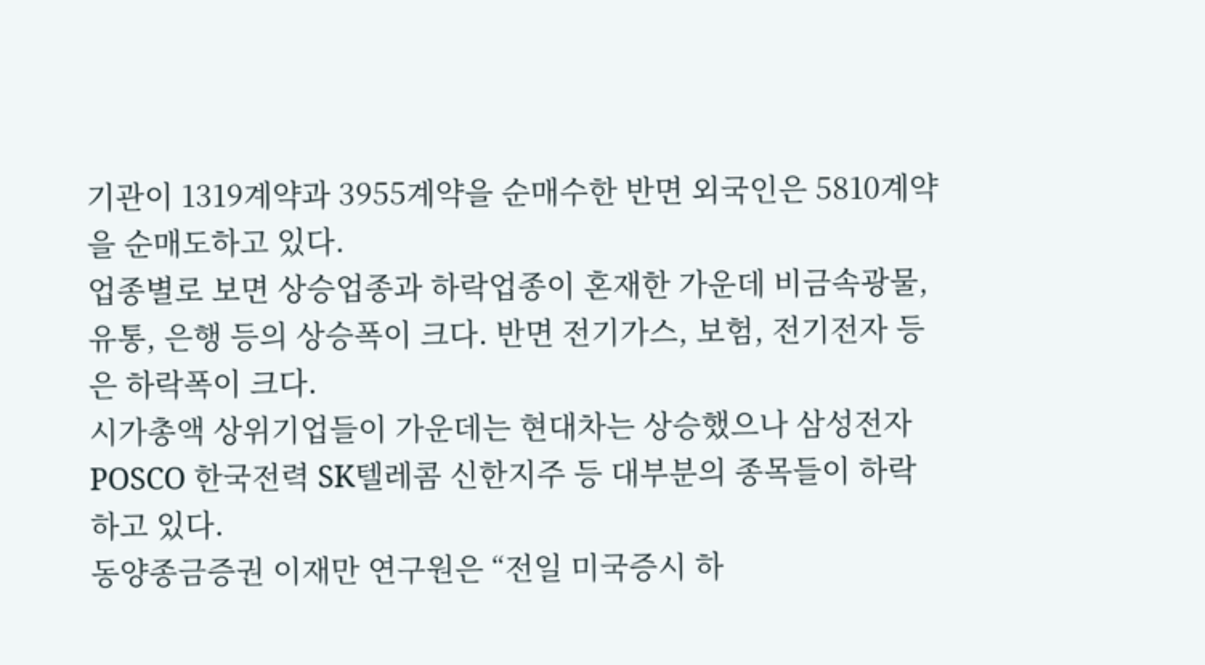기관이 1319계약과 3955계약을 순매수한 반면 외국인은 5810계약을 순매도하고 있다.
업종별로 보면 상승업종과 하락업종이 혼재한 가운데 비금속광물, 유통, 은행 등의 상승폭이 크다. 반면 전기가스, 보험, 전기전자 등은 하락폭이 크다.
시가총액 상위기업들이 가운데는 현대차는 상승했으나 삼성전자 POSCO 한국전력 SK텔레콤 신한지주 등 대부분의 종목들이 하락하고 있다.
동양종금증권 이재만 연구원은 “전일 미국증시 하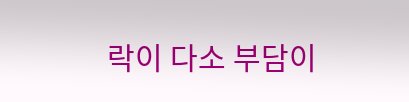락이 다소 부담이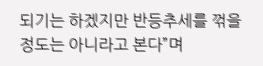되기는 하겠지만 반등추세를 꺾을 정도는 아니라고 본다”며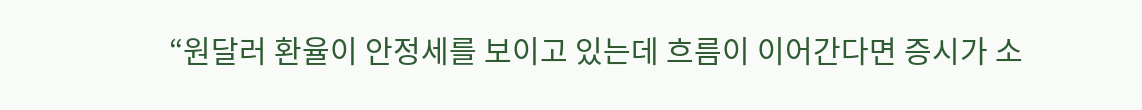“원달러 환율이 안정세를 보이고 있는데 흐름이 이어간다면 증시가 소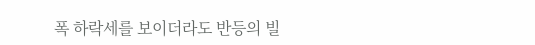폭 하락세를 보이더라도 반등의 빌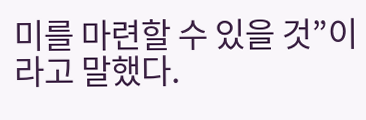미를 마련할 수 있을 것”이라고 말했다.